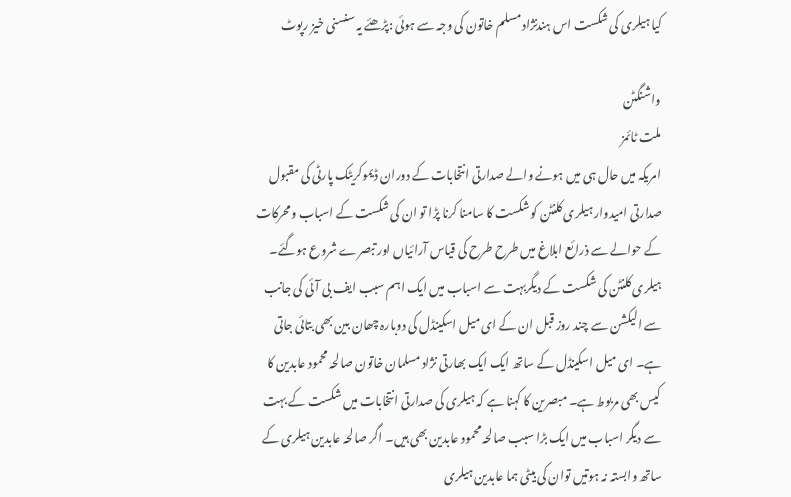کیا ہیلری کی شکست اس ہندنژاد مسلم خاتون کی وجہ سے ہوئی :پڑھئے یہ سنسنی خیز رپوٹ

واشنگٹن
ملت ٹائمز
امریکہ میں حال ہی میں ہونے والے صدارتی انتخابات کے دوران ڈیموکریٹک پارٹی کی مقبول صدارتی امیدوار ہیلری کلنٹن کو شکست کا سامنا کرنا پڑا تو ان کی شکست کے اسباب ومحرکات کے حوالے سے ذرائع ابلاغ میں طرح طرح کی قیاس آرائیاں اور تبصرے شروع ہوگئے۔
ہیلری کلنٹن کی شکست کے دیگربہت سے اسباب میں ایک اہم سبب ایف بی آئی کی جانب سے الیکشن سے چند روز قبل ان کے ای میل اسکینڈل کی دوبارہ چھان بین بھی بتائی جاتی ہے۔ ای میل اسکینڈل کے ساتھ ایک ایک بھارتی نژاد مسلمان خاتون صالحہ محمود عابدین کا کیس بھی مربوط ہے۔ مبصرین کا کہنا ہے کہ ہیلری کی صدارتی انتخابات میں شکست کے بہت سے دیگر اسباب میں ایک بڑا سبب صالحہ محمود عابدین بھی ہیں۔ اگر صالحہ عابدین ہیلری کے ساتھ وابستہ نہ ہوتیں توان کی بیٹی ہما عابدین ہیلری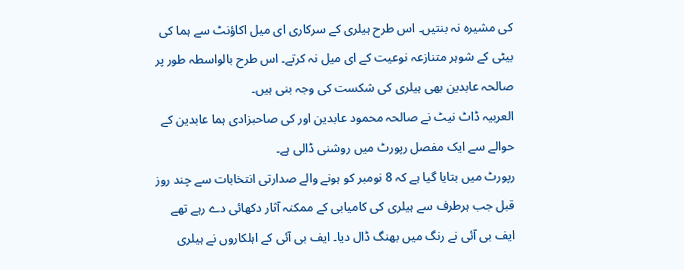کی مشیرہ نہ بنتیں۔ اس طرح ہیلری کے سرکاری ای میل اکاؤنٹ سے ہما کی بیٹی کے شوہر متنازعہ نوعیت کے ای میل نہ کرتے۔ اس طرح بالواسطہ طور پر صالحہ عابدین بھی ہیلری کی شکست کی وجہ بنی ہیں۔
العربیہ ڈاٹ نیٹ نے صالحہ محمود عابدین اور کی صاحبزادی ہما عابدین کے حوالے سے ایک مفصل رپورٹ میں روشنی ڈالی ہے۔
رپورٹ میں بتایا گیا ہے کہ 8 نومبر کو ہونے والے صدارتی انتخابات سے چند روز قبل جب ہرطرف سے ہیلری کی کامیابی کے ممکنہ آثار دکھائی دے رہے تھے ایف بی آئی نے رنگ میں بھنگ ڈال دیا۔ ایف بی آئی کے اہلکاروں نے ہیلری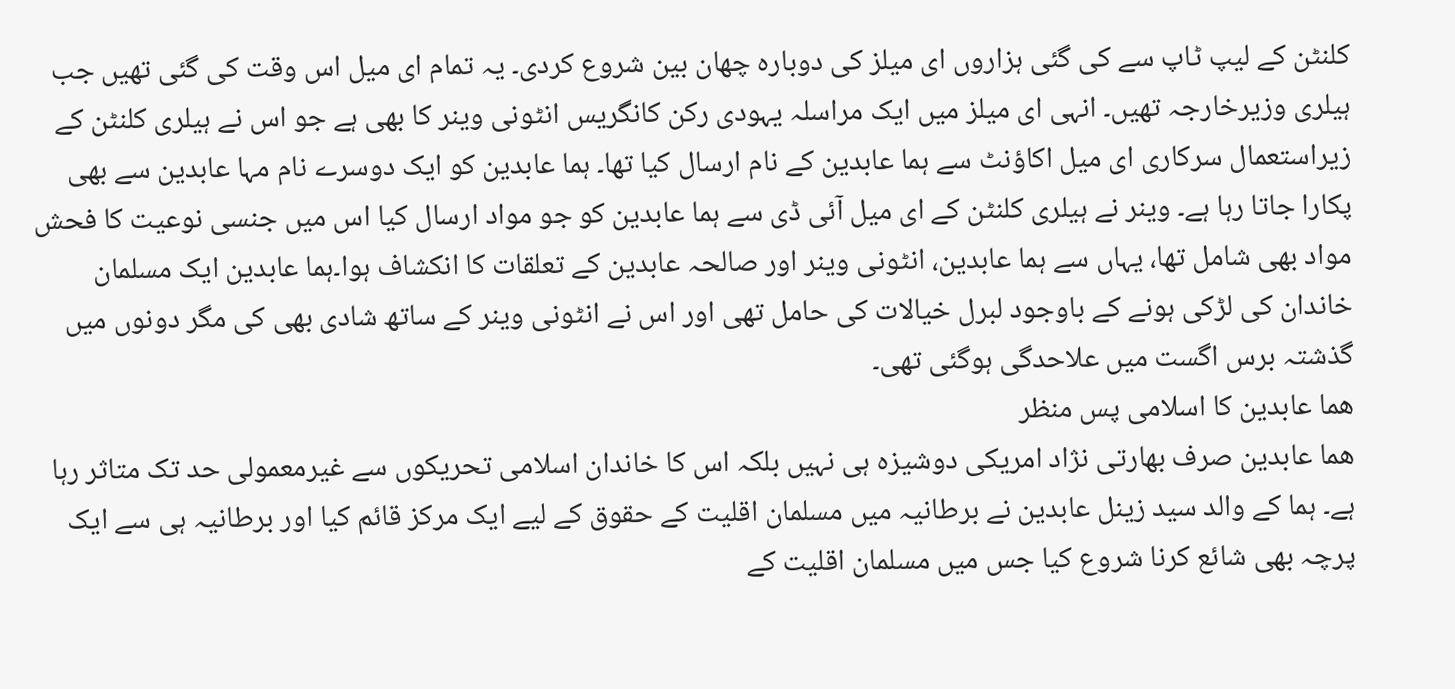کلنٹن کے لیپ ٹاپ سے کی گئی ہزاروں ای میلز کی دوبارہ چھان بین شروع کردی۔ یہ تمام ای میل اس وقت کی گئی تھیں جب ہیلری وزیرخارجہ تھیں۔ انہی ای میلز میں ایک مراسلہ یہودی رکن کانگریس انٹونی وینر کا بھی ہے جو اس نے ہیلری کلنٹن کے زیراستعمال سرکاری ای میل اکاؤنٹ سے ہما عابدین کے نام ارسال کیا تھا۔ ہما عابدین کو ایک دوسرے نام مہا عابدین سے بھی پکارا جاتا رہا ہے۔ وینر نے ہیلری کلنٹن کے ای میل آئی ڈی سے ہما عابدین کو جو مواد ارسال کیا اس میں جنسی نوعیت کا فحش مواد بھی شامل تھا، یہاں سے ہما عابدین، انٹونی وینر اور صالحہ عابدین کے تعلقات کا انکشاف ہوا۔ہما عابدین ایک مسلمان خاندان کی لڑکی ہونے کے باوجود لبرل خیالات کی حامل تھی اور اس نے انٹونی وینر کے ساتھ شادی بھی کی مگر دونوں میں گذشتہ برس اگست میں علاحدگی ہوگئی تھی۔
ھما عابدین کا اسلامی پس منظر
ھما عابدین صرف بھارتی نژاد امریکی دوشیزہ ہی نہیں بلکہ اس کا خاندان اسلامی تحریکوں سے غیرمعمولی حد تک متاثر رہا ہے۔ ہما کے والد سید زینل عابدین نے برطانیہ میں مسلمان اقلیت کے حقوق کے لیے ایک مرکز قائم کیا اور برطانیہ ہی سے ایک پرچہ بھی شائع کرنا شروع کیا جس میں مسلمان اقلیت کے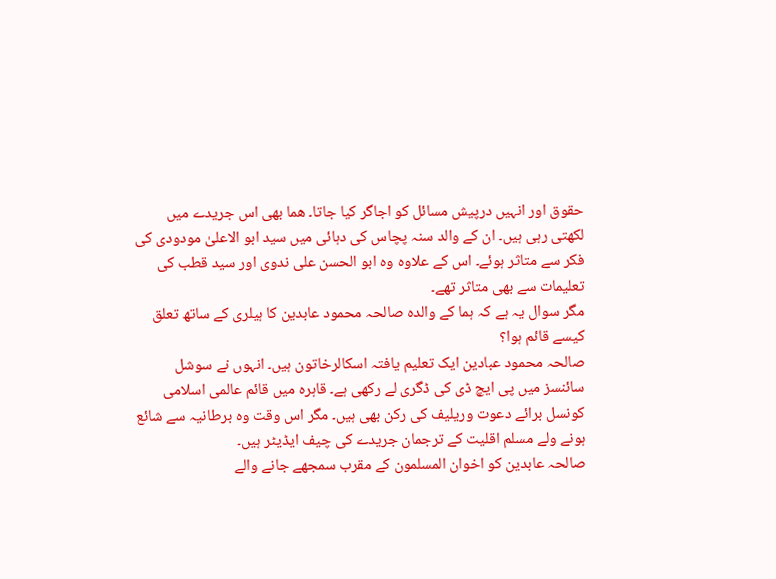حقوق اور انہیں درپیش مسائل کو اجاگر کیا جاتا۔ ھما بھی اس جریدے میں لکھتی رہی ہیں۔ ان کے والد سنہ پچاس کی دہائی میں سید ابو الاعلیٰ مودودی کی فکر سے متاثر ہوئے۔ اس کے علاوہ وہ ابو الحسن علی ندوی اور سید قطب کی تعلیمات سے بھی متاثر تھے۔
مگر سوال یہ ہے کہ ہما کے والدہ صالحہ محمود عابدین کا ہیلری کے ساتھ تعلق کیسے قائم ہوا؟
صالحہ محمود عبادین ایک تعلیم یافتہ اسکالرخاتون ہیں۔ انہوں نے سوشل سائنسز میں پی ایچ ڈی کی ڈگری لے رکھی ہے۔ قاہرہ میں قائم عالمی اسلامی کونسل برائے دعوت وریلیف کی رکن بھی ہیں۔ مگر اس وقت وہ برطانیہ سے شائع ہونے ولے مسلم اقلیت کے ترجمان جریدے کی چیف ایڈیٹر ہیں۔
صالحہ عابدین کو اخوان المسلمون کے مقرب سمجھے جانے والے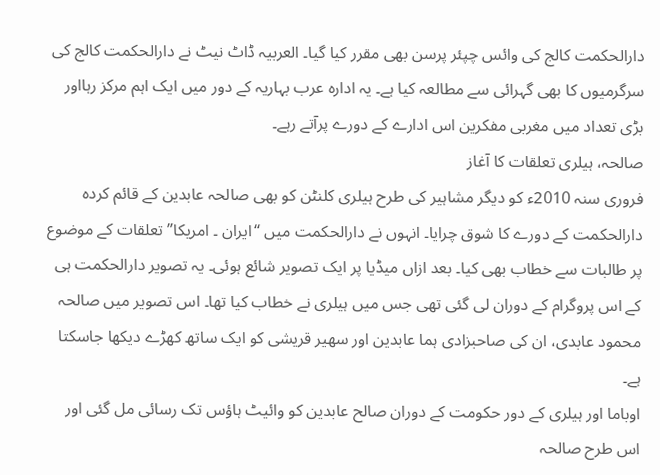دارالحکمت کالج کی وائس چپئر پرسن بھی مقرر کیا گیا۔ العربیہ ڈاٹ نیٹ نے دارالحکمت کالج کی سرگرمیوں کا بھی گہرائی سے مطالعہ کیا ہے۔ یہ ادارہ عرب بہاریہ کے دور میں ایک اہم مرکز رہااور بڑی تعداد میں مغربی مفکرین اس ادارے کے دورے پرآتے رہے۔
صالحہ، ہیلری تعلقات کا آغاز
فروری سنہ 2010ء کو دیگر مشاہیر کی طرح ہیلری کلنٹن کو بھی صالحہ عابدین کے قائم کردہ دارالحکمت کے دورے کا شوق چرایا۔ انہوں نے دارالحکمت میں “ایران ۔ امریکا” تعلقات کے موضوع پر طالبات سے خطاب بھی کیا۔ بعد ازاں میڈیا پر ایک تصویر شائع ہوئی۔ یہ تصویر دارالحکمت ہی کے اس پروگرام کے دوران لی گئی تھی جس میں ہیلری نے خطاب کیا تھا۔ اس تصویر میں صالحہ محمود عابدی، ان کی صاحبزادی ہما عابدین اور سھیر قریشی کو ایک ساتھ کھڑے دیکھا جاسکتا ہے۔
اوباما اور ہیلری کے دور حکومت کے دوران صالح عابدین کو وائیٹ ہاؤس تک رسائی مل گئی اور اس طرح صالحہ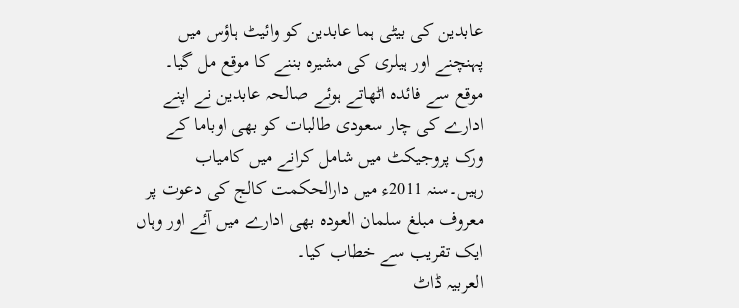عابدین کی بیٹی ہما عابدین کو وائیٹ ہاؤس میں پہنچنے اور ہیلری کی مشیرہ بننے کا موقع مل گیا۔ موقع سے فائدہ اٹھاتے ہوئے صالحہ عابدین نے اپنے ادارے کی چار سعودی طالبات کو بھی اوباما کے ورک پروجیکٹ میں شامل کرانے میں کامیاب رہیں۔سنہ 2011ء میں دارالحکمت کالج کی دعوت پر معروف مبلغ سلمان العودہ بھی ادارے میں آئے اور وہاں ایک تقریب سے خطاب کیا۔
العربیہ ڈاٹ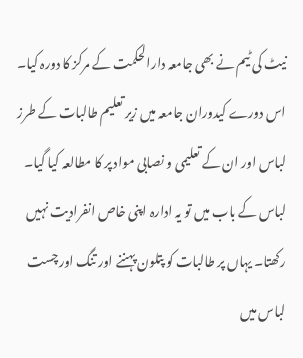نیٹ کی ٹیم نے بھی جامعہ دارالحکمت کے مرکز کا دورہ کیا۔ اس دورے کیدوران جامعہ میں زیر تعلیم طالبات کے طرز لباس اور ان کے تعلیمی و نصابی مواد پر کا مطالعہ کیا گیا۔ لباس کے باب میں تو یہ ادارہ اپنی خاص انفرادیت نہیں رکھتا۔ یہاں پر طالبات کو پتلون پہننے اور تنگ اور چست لباس میں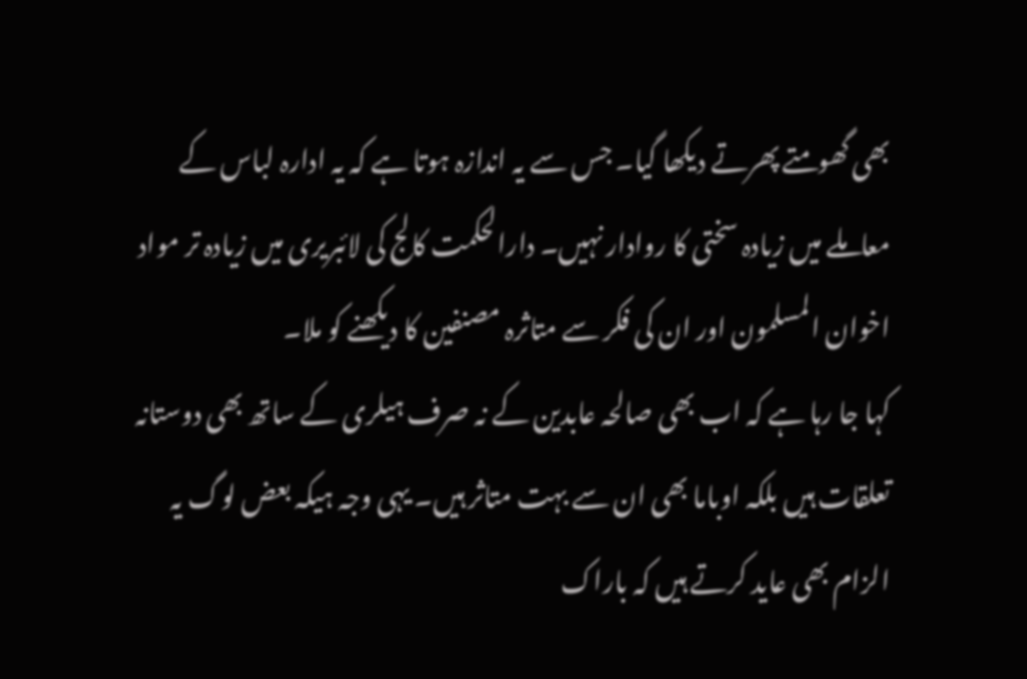بھی گھومتے پھرتے دیکھا گیا۔ جس سے یہ اندازہ ہوتا ہے کہ یہ ادارہ لباس کے معاملے میں زیادہ سختی کا روادار نہیں۔ دارالحکمت کالج کی لائبریری میں زیادہ تر مواد اخوان المسلمون اور ان کی فکر سے متاثرہ مصنفین کا دیکھنے کو ملا۔
کہا جا رہا ہے کہ اب بھی صالحہ عابدین کے نہ صرف ہیلری کے ساتھ بھی دوستانہ تعلقات ہیں بلکہ اوباما بھی ان سے بہت متاثر ہیں۔ یہی وجہ ہیکہ بعض لوگ یہ الزام بھی عاید کرتے ہیں کہ باراک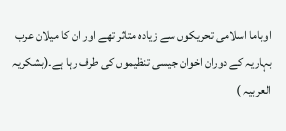اوباما اسلامی تحریکوں سے زیادہ متاثر تھے اور ان کا میلان عرب بہاریہ کے دوران اخوان جیسی تنظیموں کی طرف رہا ہے۔(بشکریہ العربیہ )